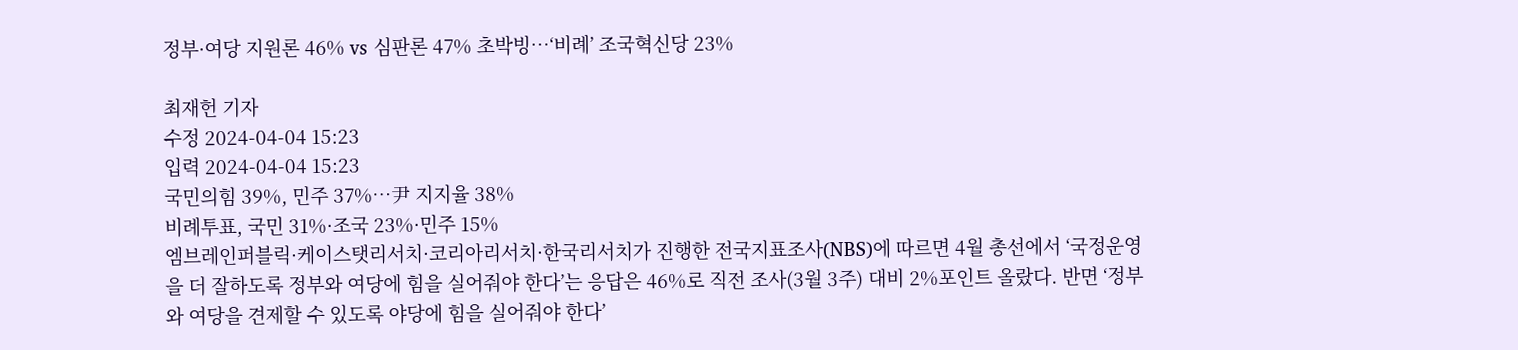정부·여당 지원론 46% vs 심판론 47% 초박빙…‘비례’ 조국혁신당 23%

최재헌 기자
수정 2024-04-04 15:23
입력 2024-04-04 15:23
국민의힘 39%, 민주 37%…尹 지지율 38%
비례투표, 국민 31%·조국 23%·민주 15%
엠브레인퍼블릭·케이스탯리서치·코리아리서치·한국리서치가 진행한 전국지표조사(NBS)에 따르면 4월 총선에서 ‘국정운영을 더 잘하도록 정부와 여당에 힘을 실어줘야 한다’는 응답은 46%로 직전 조사(3월 3주) 대비 2%포인트 올랐다. 반면 ‘정부와 여당을 견제할 수 있도록 야당에 힘을 실어줘야 한다’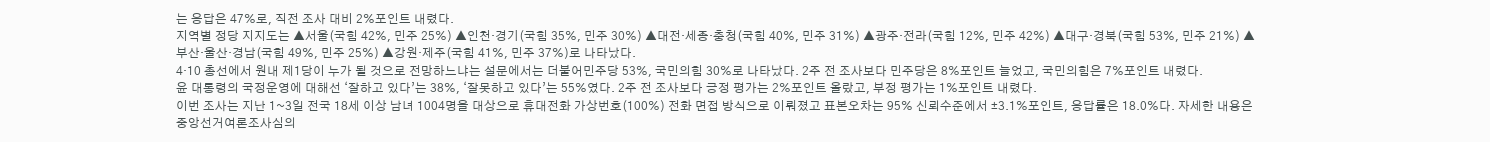는 응답은 47%로, 직전 조사 대비 2%포인트 내렸다.
지역별 정당 지지도는 ▲서울(국힘 42%, 민주 25%) ▲인천·경기(국힘 35%, 민주 30%) ▲대전·세종·충청(국힘 40%, 민주 31%) ▲광주·전라(국힘 12%, 민주 42%) ▲대구·경북(국힘 53%, 민주 21%) ▲부산·울산·경남(국힘 49%, 민주 25%) ▲강원·제주(국힘 41%, 민주 37%)로 나타났다.
4·10 총선에서 원내 제1당이 누가 될 것으로 전망하느냐는 설문에서는 더불어민주당 53%, 국민의힘 30%로 나타났다. 2주 전 조사보다 민주당은 8%포인트 늘었고, 국민의힘은 7%포인트 내렸다.
윤 대통령의 국정운영에 대해선 ‘잘하고 있다’는 38%, ‘잘못하고 있다’는 55%였다. 2주 전 조사보다 긍정 평가는 2%포인트 올랐고, 부정 평가는 1%포인트 내렸다.
이번 조사는 지난 1~3일 전국 18세 이상 남녀 1004명을 대상으로 휴대전화 가상번호(100%) 전화 면접 방식으로 이뤄졌고 표본오차는 95% 신뢰수준에서 ±3.1%포인트, 응답률은 18.0%다. 자세한 내용은 중앙선거여론조사심의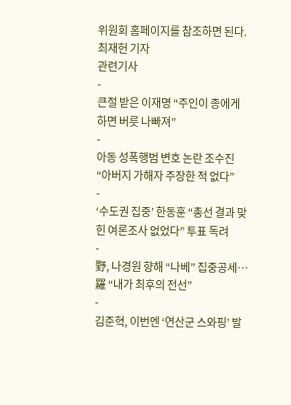위원회 홈페이지를 참조하면 된다.
최재헌 기자
관련기사
-
큰절 받은 이재명 “주인이 종에게 하면 버릇 나빠져”
-
아동 성폭행범 변호 논란 조수진 “아버지 가해자 주장한 적 없다”
-
‘수도권 집중’ 한동훈 “총선 결과 맞힌 여론조사 없었다” 투표 독려
-
野, 나경원 향해 “나베” 집중공세…羅 “내가 최후의 전선”
-
김준혁, 이번엔 ‘연산군 스와핑’ 발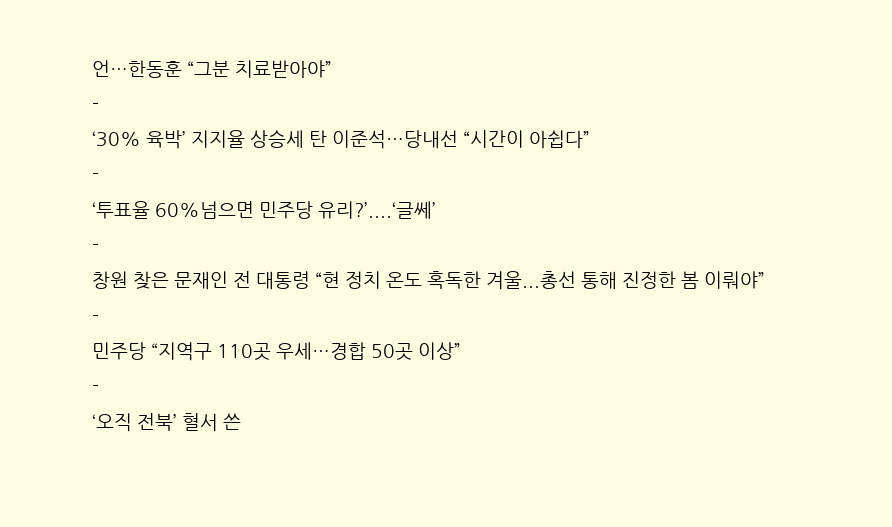언…한동훈 “그분 치료받아야”
-
‘30% 육박’ 지지율 상승세 탄 이준석…당내선 “시간이 아쉽다”
-
‘투표율 60%넘으면 민주당 유리?’....‘글쎄’
-
창원 찾은 문재인 전 대통령 “현 정치 온도 혹독한 겨울...총선 통해 진정한 봄 이뤄야”
-
민주당 “지역구 110곳 우세…경합 50곳 이상”
-
‘오직 전북’ 혈서 쓴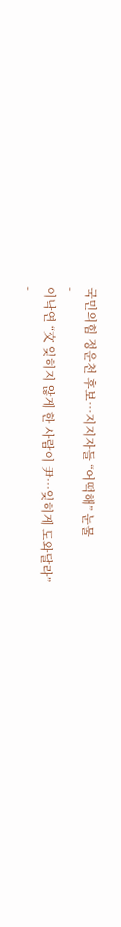국민의힘 정운천 후보…지지자들 “어떡해” 눈물
-
이낙연 “文 잊히지 않게 한 사람이 尹…잊히게 도와달라”
-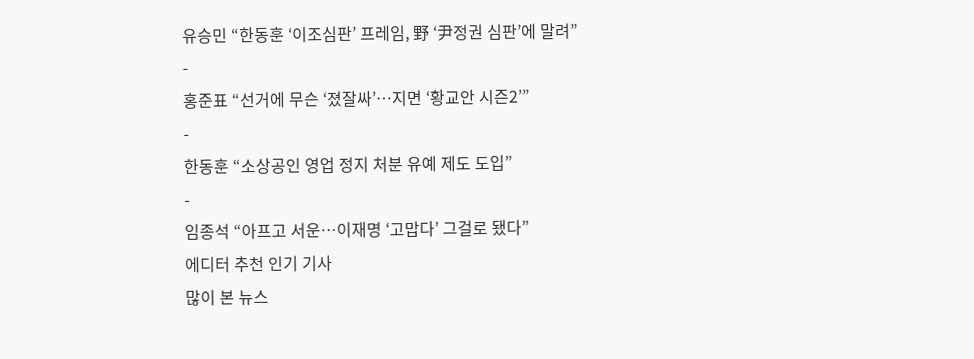유승민 “한동훈 ‘이조심판’ 프레임, 野 ‘尹정권 심판’에 말려”
-
홍준표 “선거에 무슨 ‘졌잘싸’…지면 ‘황교안 시즌2’”
-
한동훈 “소상공인 영업 정지 처분 유예 제도 도입”
-
임종석 “아프고 서운…이재명 ‘고맙다’ 그걸로 됐다”
에디터 추천 인기 기사
많이 본 뉴스